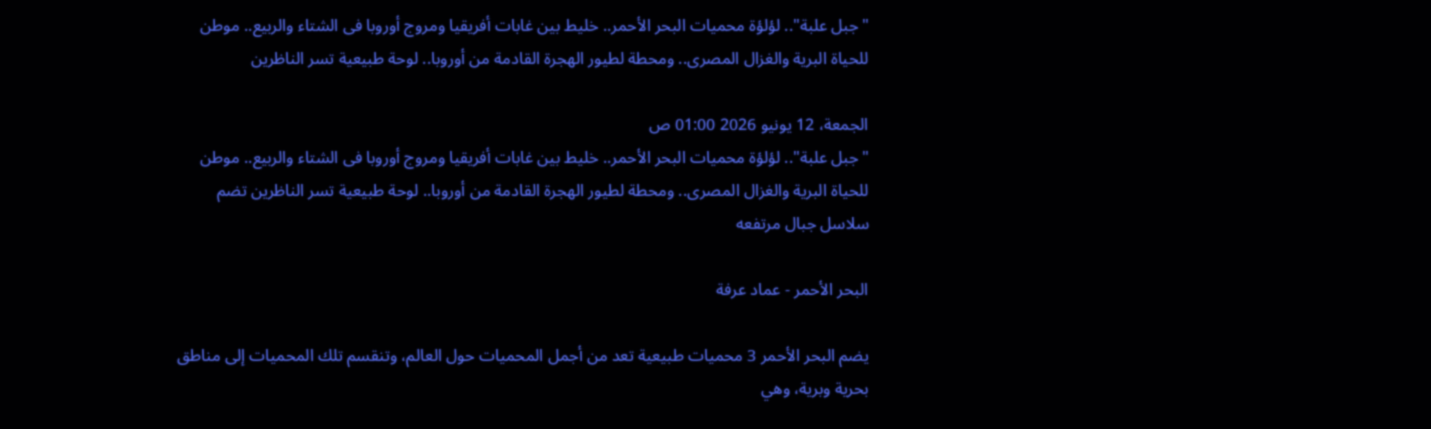"جبل علبة".. لؤلؤة محميات البحر الأحمر.. خليط بين غابات أفريقيا ومروج أوروبا فى الشتاء والربيع.. موطن للحياة البرية والغزال المصرى.. ومحطة لطيور الهجرة القادمة من أوروبا.. لوحة طبيعية تسر الناظرين

الجمعة، 12 يونيو 2026 01:00 ص
"جبل علبة".. لؤلؤة محميات البحر الأحمر.. خليط بين غابات أفريقيا ومروج أوروبا فى الشتاء والربيع.. موطن للحياة البرية والغزال المصرى.. ومحطة لطيور الهجرة القادمة من أوروبا.. لوحة طبيعية تسر الناظرين تضم سلاسل جبال مرتفعه

البحر الأحمر - عماد عرفة

يضم البحر الأحمر 3 محميات طبيعية تعد من أجمل المحميات حول العالم، وتنقسم تلك المحميات إلى مناطق بحرية وبرية، وهي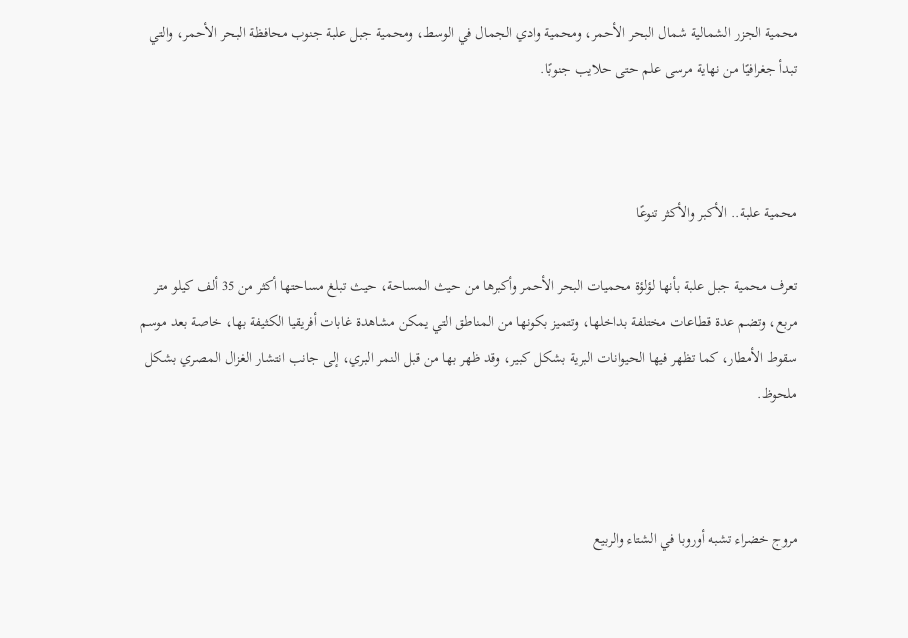محمية الجزر الشمالية شمال البحر الأحمر، ومحمية وادي الجمال في الوسط، ومحمية جبل علبة جنوب محافظة البحر الأحمر، والتي تبدأ جغرافيًا من نهاية مرسى علم حتى حلايب جنوبًا.



محمية علبة.. الأكبر والأكثر تنوعًا

تعرف محمية جبل علبة بأنها لؤلؤة محميات البحر الأحمر وأكبرها من حيث المساحة، حيث تبلغ مساحتها أكثر من 35 ألف كيلو متر مربع، وتضم عدة قطاعات مختلفة بداخلها، وتتميز بكونها من المناطق التي يمكن مشاهدة غابات أفريقيا الكثيفة بها، خاصة بعد موسم سقوط الأمطار، كما تظهر فيها الحيوانات البرية بشكل كبير، وقد ظهر بها من قبل النمر البري، إلى جانب انتشار الغزال المصري بشكل ملحوظ.



مروج خضراء تشبه أوروبا في الشتاء والربيع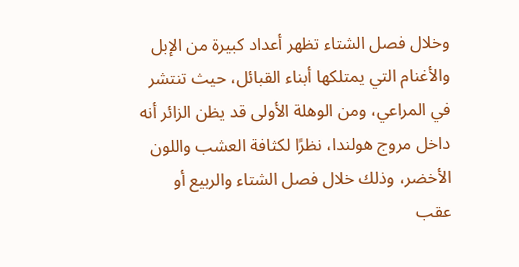وخلال فصل الشتاء تظهر أعداد كبيرة من الإبل والأغنام التي يمتلكها أبناء القبائل، حيث تنتشر في المراعي، ومن الوهلة الأولى قد يظن الزائر أنه داخل مروج هولندا، نظرًا لكثافة العشب واللون الأخضر، وذلك خلال فصل الشتاء والربيع أو عقب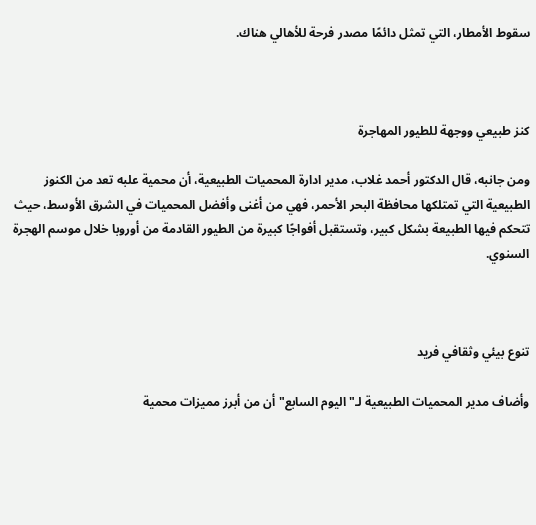سقوط الأمطار، التي تمثل دائمًا مصدر فرحة للأهالي هناك.



كنز طبيعي ووجهة للطيور المهاجرة

ومن جانبه، قال الدكتور أحمد غلاب، مدير ادارة المحميات الطبيعية، أن محمية علبه تعد من الكنوز الطبيعية التي تمتلكها محافظة البحر الأحمر، فهي من أغنى وأفضل المحميات في الشرق الأوسط، حيث تتحكم فيها الطبيعة بشكل كبير، وتستقبل أفواجًا كبيرة من الطيور القادمة من أوروبا خلال موسم الهجرة السنوي.



تنوع بيئي وثقافي فريد

وأضاف مدير المحميات الطبيعية لـ"اليوم السابع" أن من أبرز مميزات محمية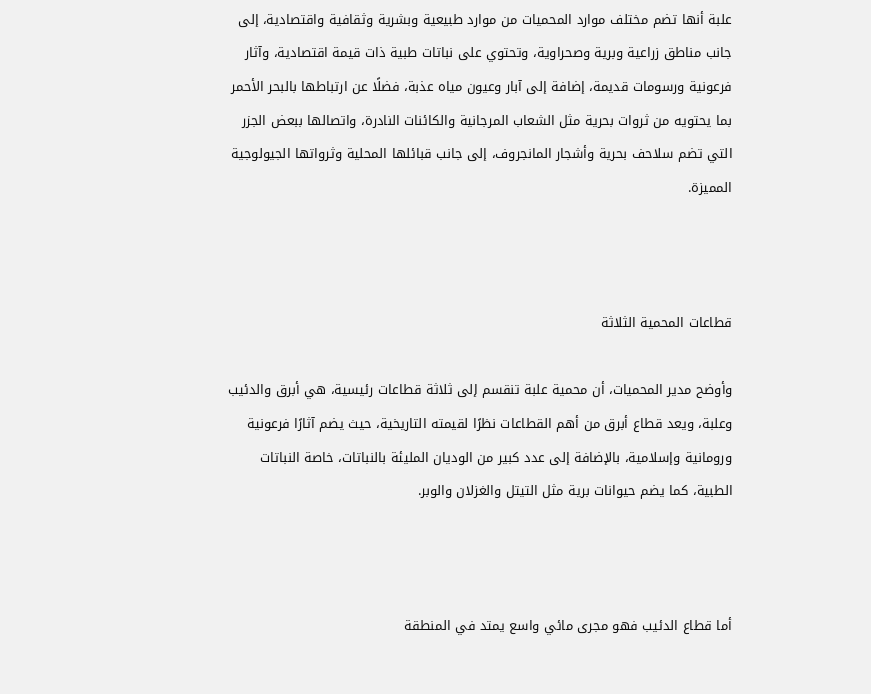علبة أنها تضم مختلف موارد المحميات من موارد طبيعية وبشرية وثقافية واقتصادية، إلى جانب مناطق زراعية وبرية وصحراوية، وتحتوي على نباتات طبية ذات قيمة اقتصادية، وآثار فرعونية ورسومات قديمة، إضافة إلى آبار وعيون مياه عذبة، فضلًا عن ارتباطها بالبحر الأحمر بما يحتويه من ثروات بحرية مثل الشعاب المرجانية والكائنات النادرة، واتصالها ببعض الجزر التي تضم سلاحف بحرية وأشجار المانجروف، إلى جانب قبائلها المحلية وثرواتها الجيولوجية المميزة.



قطاعات المحمية الثلاثة

وأوضح مدير المحميات، أن محمية علبة تنقسم إلى ثلاثة قطاعات رئيسية، هي أبرق والدئيب وعلبة، ويعد قطاع أبرق من أهم القطاعات نظرًا لقيمته التاريخية، حيث يضم آثارًا فرعونية ورومانية وإسلامية، بالإضافة إلى عدد كبير من الوديان المليئة بالنباتات، خاصة النباتات الطبية، كما يضم حيوانات برية مثل التيتل والغزلان والوبر.



أما قطاع الدئيب فهو مجرى مائي واسع يمتد في المنطقة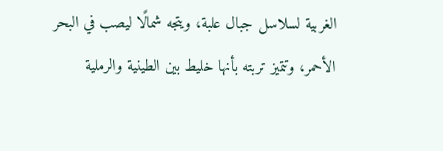الغربية لسلاسل جبال علبة، ويتجه شمالًا ليصب في البحر الأحمر، وتتميز تربته بأنها خليط بين الطينية والرملية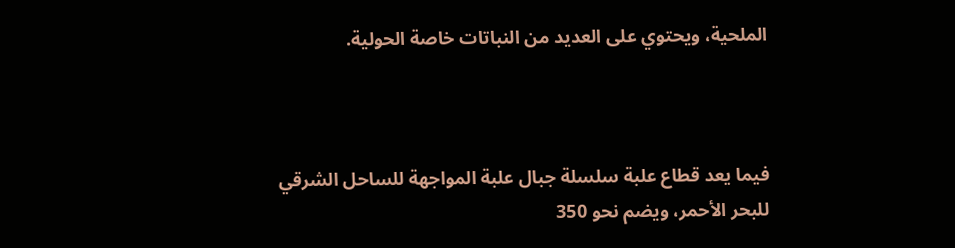الملحية، ويحتوي على العديد من النباتات خاصة الحولية.



فيما يعد قطاع علبة سلسلة جبال علبة المواجهة للساحل الشرقي للبحر الأحمر، ويضم نحو 350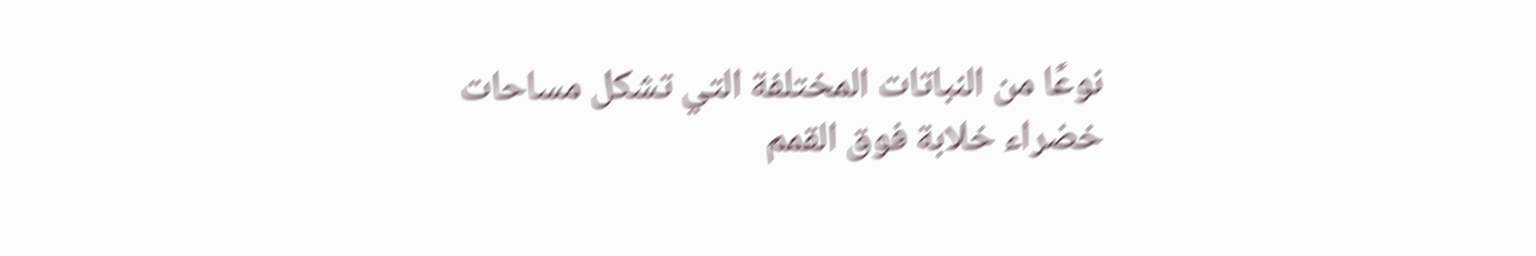نوعًا من النباتات المختلفة التي تشكل مساحات خضراء خلابة فوق القمم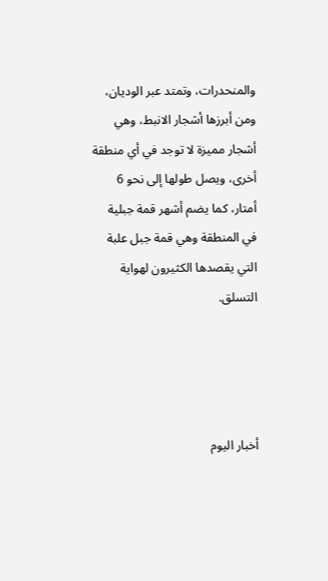والمنحدرات، وتمتد عبر الوديان، ومن أبرزها أشجار الانبط، وهي أشجار مميزة لا توجد في أي منطقة أخرى، ويصل طولها إلى نحو 6 أمتار، كما يضم أشهر قمة جبلية في المنطقة وهي قمة جبل علبة التي يقصدها الكثيرون لهواية التسلق.




أخبار اليوم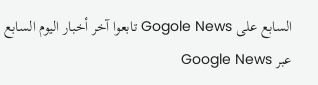السابع على Gogole News تابعوا آخر أخبار اليوم السابع عبر Google News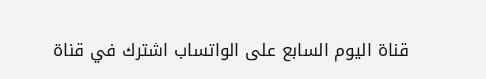قناة اليوم السابع على الواتساب اشترك في قناة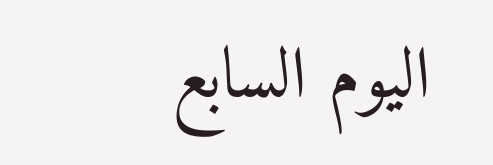اليوم السابع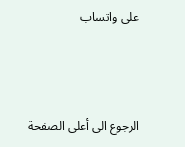على واتساب



الرجوع الى أعلى الصفحة